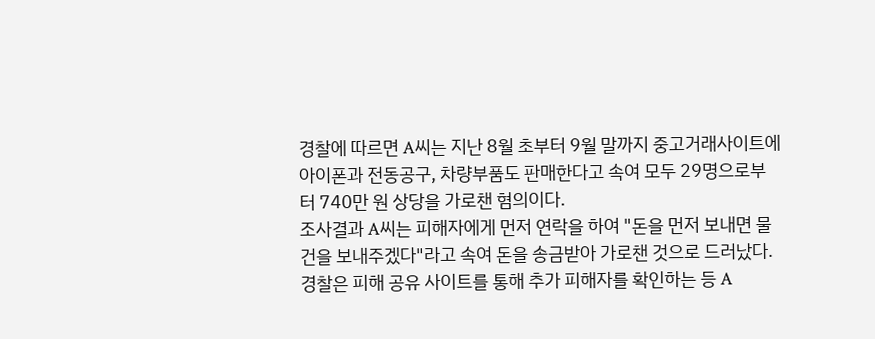경찰에 따르면 A씨는 지난 8월 초부터 9월 말까지 중고거래사이트에 아이폰과 전동공구, 차량부품도 판매한다고 속여 모두 29명으로부터 740만 원 상당을 가로챈 혐의이다.
조사결과 A씨는 피해자에게 먼저 연락을 하여 "돈을 먼저 보내면 물건을 보내주겠다"라고 속여 돈을 송금받아 가로챈 것으로 드러났다.
경찰은 피해 공유 사이트를 통해 추가 피해자를 확인하는 등 A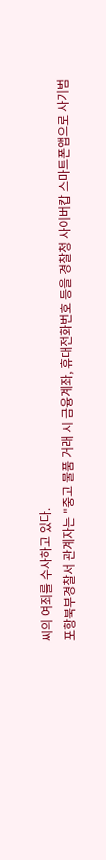씨의 여죄를 수사하고 있다.
포항북부경찰서 관계자는 "중고 물품 거래 시 금융계좌, 휴대전화번호 등을 경찰청 사이버캅 스마트폰앱으로 사기범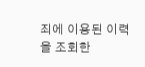죄에 이용된 이력을 조회한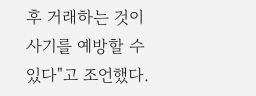후 거래하는 것이 사기를 예방할 수 있다"고 조언했다.